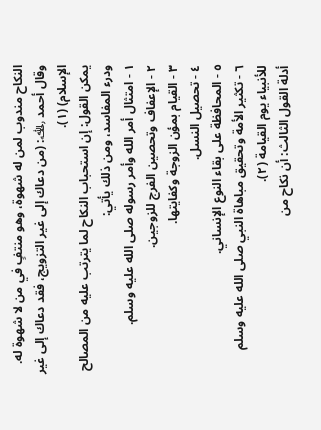النكاح مندوب لمن له شهوة، وهو منتفٍ في من لا شهوة له.
وقال أحمد ﵀: (من دعاك إلى غير التزويج، فقد دعاك إلى غير الإسلام) (١).
يمكن القول: إن استحباب النكاح لما يترتب عليه من المصالح ودرء المفاسد، ومن ذلك يأتي:
١ - امتثال أمر الله وأمر رسوله صلى الله عليه وسلم.
٢ - الإعفاف وتحصين الفرج للزوجين.
٣ - القيام بمؤن الزوجة وكفايتها.
٤ - تحصيل النسل.
٥ - المحافظة على بقاء النوع الإنساني.
٦ - تكثير الأمة وتحقيق مباهاة النبي صلى الله عليه وسلم للأنبياء يوم القيامة (٢).
أدلة القول الثالث: أن نكاح من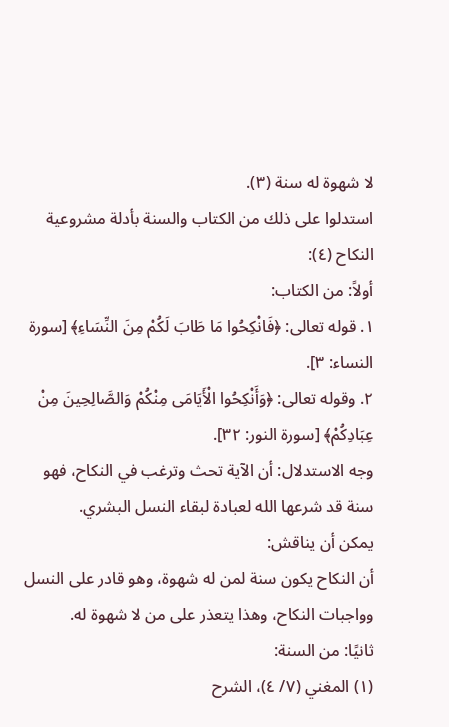لا شهوة له سنة (٣).
استدلوا على ذلك من الكتاب والسنة بأدلة مشروعية النكاح (٤):
أولاً: من الكتاب:
١. قوله تعالى: ﴿فَانْكِحُوا مَا طَابَ لَكُمْ مِنَ النِّسَاءِ﴾ [سورة النساء: ٣].
٢. وقوله تعالى: ﴿وَأَنْكِحُوا الْأَيَامَى مِنْكُمْ وَالصَّالِحِينَ مِنْ عِبَادِكُمْ﴾ [سورة النور: ٣٢].
وجه الاستدلال: أن الآية تحث وترغب في النكاح، فهو سنة قد شرعها الله لعبادة لبقاء النسل البشري.
يمكن أن يناقش:
أن النكاح يكون سنة لمن له شهوة، وهو قادر على النسل وواجبات النكاح، وهذا يتعذر على من لا شهوة له.
ثانيًا: من السنة:
(١) المغني (٧/ ٤)، الشرح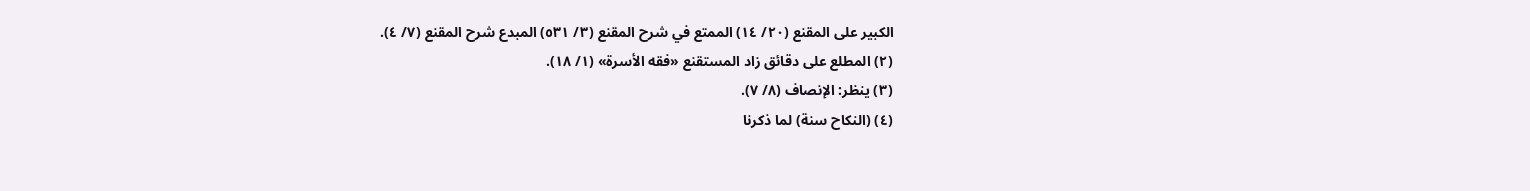الكبير على المقنع (٢٠/ ١٤) الممتع في شرح المقنع (٣/ ٥٣١) المبدع شرح المقنع (٧/ ٤).
(٢) المطلع على دقائق زاد المستقنع «فقه الأسرة» (١/ ١٨).
(٣) ينظر: الإنصاف (٨/ ٧).
(٤) (النكاح سنة) لما ذكرنا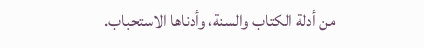من أدلة الكتاب والسنة، وأدناها الاستحباب.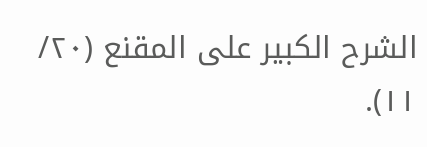الشرح الكبير على المقنع (٢٠/ ١١).